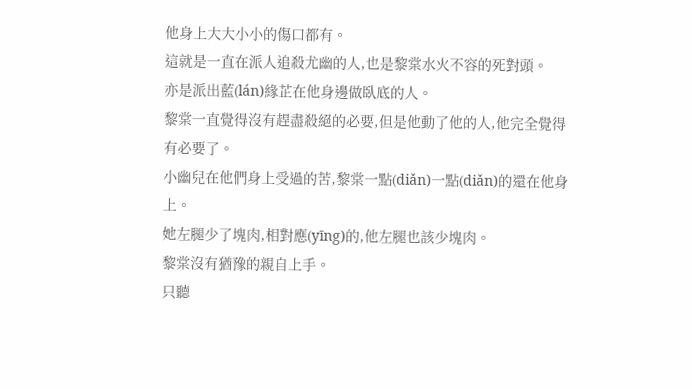他身上大大小小的傷口都有。
這就是一直在派人追殺尤幽的人,也是黎棠水火不容的死對頭。
亦是派出藍(lán)緣芷在他身邊做臥底的人。
黎棠一直覺得沒有趕盡殺絕的必要,但是他動了他的人,他完全覺得有必要了。
小幽兒在他們身上受過的苦,黎棠一點(diǎn)一點(diǎn)的還在他身上。
她左腿少了塊肉,相對應(yīng)的,他左腿也該少塊肉。
黎棠沒有猶豫的親自上手。
只聽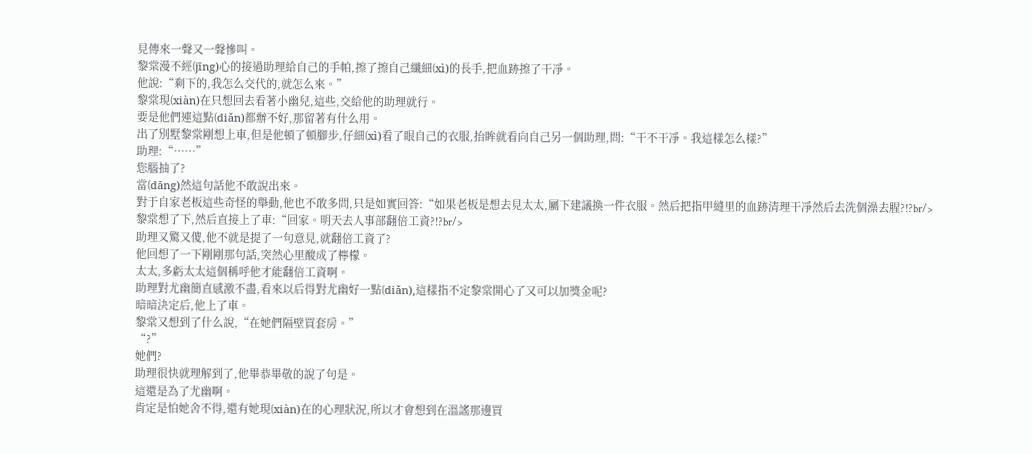見傳來一聲又一聲慘叫。
黎棠漫不經(jīng)心的接過助理給自己的手帕,擦了擦自己纖細(xì)的長手,把血跡擦了干凈。
他說:“剩下的,我怎么交代的,就怎么來。”
黎棠現(xiàn)在只想回去看著小幽兒,這些,交給他的助理就行。
要是他們連這點(diǎn)都辦不好,那留著有什么用。
出了別墅黎棠剛想上車,但是他頓了頓腳步,仔細(xì)看了眼自己的衣服,抬眸就看向自己另一個助理,問:“干不干凈。我這樣怎么樣?”
助理:“……”
您腦抽了?
當(dāng)然這句話他不敢說出來。
對于自家老板這些奇怪的舉動,他也不敢多問,只是如實回答:“如果老板是想去見太太,屬下建議換一件衣服。然后把指甲縫里的血跡清理干凈然后去洗個澡去腥?!?br/>
黎棠想了下,然后直接上了車:“回家。明天去人事部翻倍工資?!?br/>
助理又驚又傻,他不就是提了一句意見,就翻倍工資了?
他回想了一下剛剛那句話,突然心里酸成了檸檬。
太太,多虧太太這個稱呼他才能翻倍工資啊。
助理對尤幽簡直感激不盡,看來以后得對尤幽好一點(diǎn),這樣指不定黎棠開心了又可以加獎金呢?
暗暗決定后,他上了車。
黎棠又想到了什么說,“在她們隔壁買套房。”
“?”
她們?
助理很快就理解到了,他畢恭畢敬的說了句是。
這還是為了尤幽啊。
肯定是怕她舍不得,還有她現(xiàn)在的心理狀況,所以才會想到在溫謠那邊買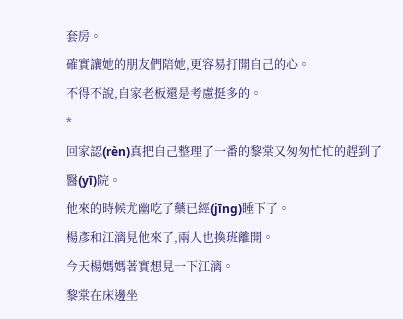套房。
確實讓她的朋友們陪她,更容易打開自己的心。
不得不說,自家老板還是考慮挺多的。
*
回家認(rèn)真把自己整理了一番的黎棠又匆匆忙忙的趕到了醫(yī)院。
他來的時候尤幽吃了藥已經(jīng)睡下了。
楊彥和江漓見他來了,兩人也換班離開。
今天楊媽媽著實想見一下江漓。
黎棠在床邊坐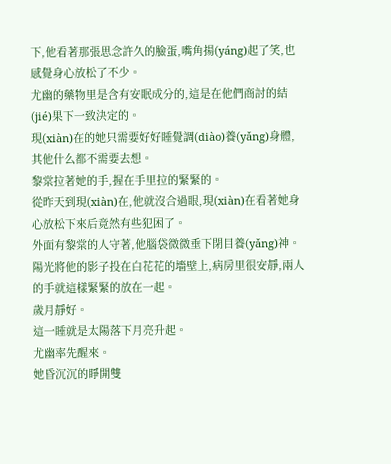下,他看著那張思念許久的臉蛋,嘴角揚(yáng)起了笑,也感覺身心放松了不少。
尤幽的藥物里是含有安眠成分的,這是在他們商討的結(jié)果下一致決定的。
現(xiàn)在的她只需要好好睡覺調(diào)養(yǎng)身體,其他什么都不需要去想。
黎棠拉著她的手,握在手里拉的緊緊的。
從昨天到現(xiàn)在,他就沒合過眼,現(xiàn)在看著她身心放松下來后竟然有些犯困了。
外面有黎棠的人守著,他腦袋微微垂下閉目養(yǎng)神。
陽光將他的影子投在白花花的墻壁上,病房里很安靜,兩人的手就這樣緊緊的放在一起。
歲月靜好。
這一睡就是太陽落下月亮升起。
尤幽率先醒來。
她昏沉沉的睜開雙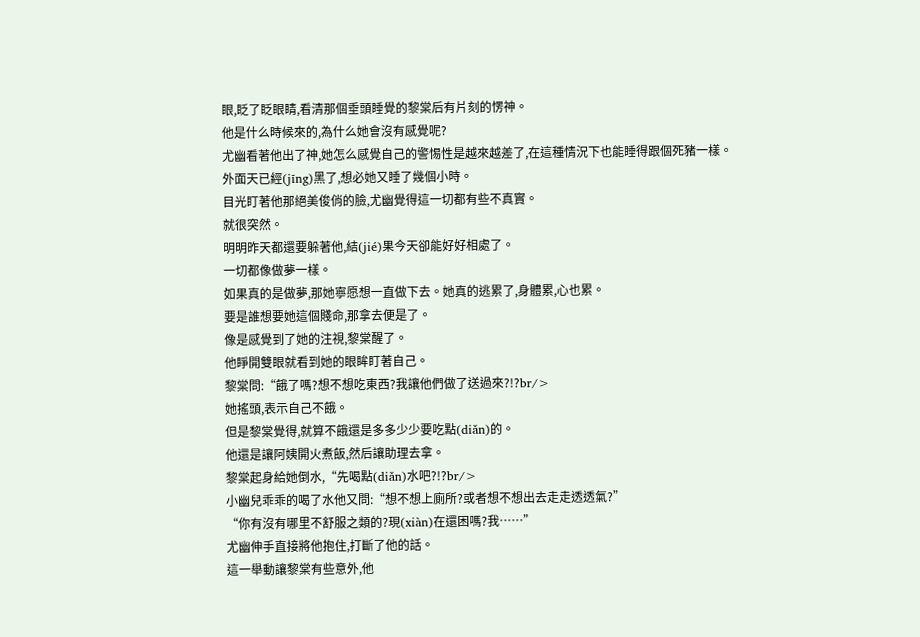眼,眨了眨眼睛,看清那個垂頭睡覺的黎棠后有片刻的愣神。
他是什么時候來的,為什么她會沒有感覺呢?
尤幽看著他出了神,她怎么感覺自己的警惕性是越來越差了,在這種情況下也能睡得跟個死豬一樣。
外面天已經(jīng)黑了,想必她又睡了幾個小時。
目光盯著他那絕美俊俏的臉,尤幽覺得這一切都有些不真實。
就很突然。
明明昨天都還要躲著他,結(jié)果今天卻能好好相處了。
一切都像做夢一樣。
如果真的是做夢,那她寧愿想一直做下去。她真的逃累了,身體累,心也累。
要是誰想要她這個賤命,那拿去便是了。
像是感覺到了她的注視,黎棠醒了。
他睜開雙眼就看到她的眼眸盯著自己。
黎棠問:“餓了嗎?想不想吃東西?我讓他們做了送過來?!?br/>
她搖頭,表示自己不餓。
但是黎棠覺得,就算不餓還是多多少少要吃點(diǎn)的。
他還是讓阿姨開火煮飯,然后讓助理去拿。
黎棠起身給她倒水,“先喝點(diǎn)水吧?!?br/>
小幽兒乖乖的喝了水他又問:“想不想上廁所?或者想不想出去走走透透氣?”
“你有沒有哪里不舒服之類的?現(xiàn)在還困嗎?我……”
尤幽伸手直接將他抱住,打斷了他的話。
這一舉動讓黎棠有些意外,他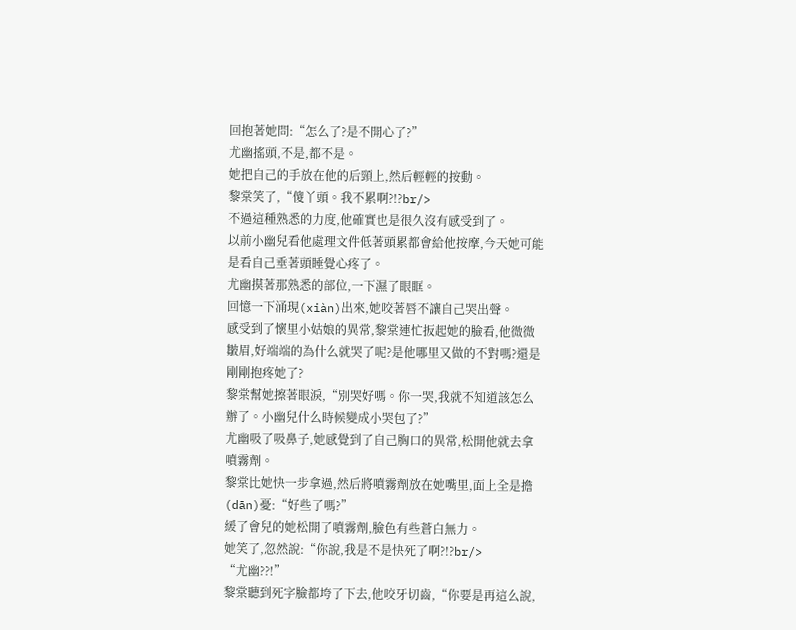回抱著她問:“怎么了?是不開心了?”
尤幽搖頭,不是,都不是。
她把自己的手放在他的后頸上,然后輕輕的按動。
黎棠笑了,“傻丫頭。我不累啊?!?br/>
不過這種熟悉的力度,他確實也是很久沒有感受到了。
以前小幽兒看他處理文件低著頭累都會給他按摩,今天她可能是看自己垂著頭睡覺心疼了。
尤幽摸著那熟悉的部位,一下濕了眼眶。
回憶一下涌現(xiàn)出來,她咬著唇不讓自己哭出聲。
感受到了懷里小姑娘的異常,黎棠連忙扳起她的臉看,他微微皺眉,好端端的為什么就哭了呢?是他哪里又做的不對嗎?還是剛剛抱疼她了?
黎棠幫她擦著眼淚,“別哭好嗎。你一哭,我就不知道該怎么辦了。小幽兒什么時候變成小哭包了?”
尤幽吸了吸鼻子,她感覺到了自己胸口的異常,松開他就去拿噴霧劑。
黎棠比她快一步拿過,然后將噴霧劑放在她嘴里,面上全是擔(dān)憂:“好些了嗎?”
緩了會兒的她松開了噴霧劑,臉色有些蒼白無力。
她笑了,忽然說:“你說,我是不是快死了啊?!?br/>
“尤幽??!”
黎棠聽到死字臉都垮了下去,他咬牙切齒,“你要是再這么說,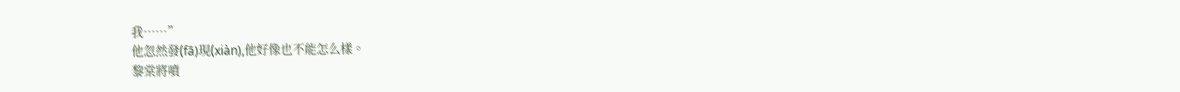我……”
他忽然發(fā)現(xiàn),他好像也不能怎么樣。
黎棠將噴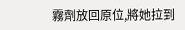霧劑放回原位,將她拉到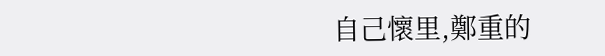自己懷里,鄭重的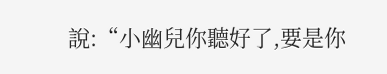說:“小幽兒你聽好了,要是你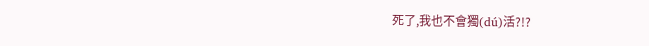死了,我也不會獨(dú)活?!?